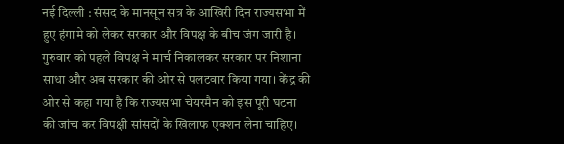नई दिल्ली : संसद के मानसून सत्र के आखिरी दिन राज्यसभा में हुए हंगामे को लेकर सरकार और विपक्ष के बीच जंग जारी है। गुरुवार को पहले विपक्ष ने मार्च निकालकर सरकार पर निशाना साधा और अब सरकार की ओर से पलटवार किया गया। केंद्र की ओर से कहा गया है कि राज्यसभा चेयरमैन को इस पूरी घटना की जांच कर विपक्षी सांसदों के खिलाफ एक्शन लेना चाहिए।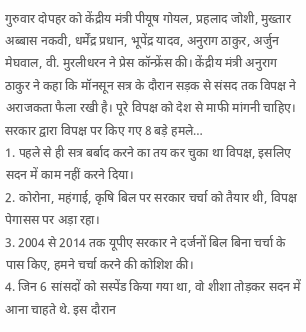गुरुवार दोपहर को केंद्रीय मंत्री पीयूष गोयल, प्रहलाद जोशी, मुख्तार अब्बास नकवी, धर्मेंद्र प्रधान, भूपेंद्र यादव, अनुराग ठाकुर, अर्जुन मेघवाल, वी. मुरलीधरन ने प्रेस कॉन्फ्रेंस की। केंद्रीय मंत्री अनुराग ठाकुर ने कहा कि मॉनसून सत्र के दौरान सड़क से संसद तक विपक्ष ने अराजकता फैला रखी है। पूरे विपक्ष को देश से माफी मांगनी चाहिए।
सरकार द्वारा विपक्ष पर किए गए 8 बड़े हमले…
1. पहले से ही सत्र बर्बाद करने का तय कर चुका था विपक्ष, इसलिए सदन में काम नहीं करने दिया।
2. कोरोना, महंगाई, कृषि बिल पर सरकार चर्चा को तैयार थी, विपक्ष पेगासस पर अड़ा रहा।
3. 2004 से 2014 तक यूपीए सरकार ने दर्जनों बिल बिना चर्चा के पास किए, हमने चर्चा करने की कोशिश की।
4. जिन 6 सांसदों को सस्पेंड किया गया था, वो शीशा तोड़कर सदन में आना चाहते थे. इस दौरान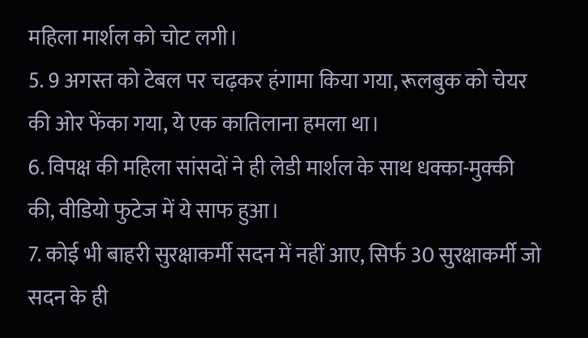महिला मार्शल को चोट लगी।
5. 9 अगस्त को टेबल पर चढ़कर हंगामा किया गया, रूलबुक को चेयर की ओर फेंका गया, ये एक कातिलाना हमला था।
6. विपक्ष की महिला सांसदों ने ही लेडी मार्शल के साथ धक्का-मुक्की की, वीडियो फुटेज में ये साफ हुआ।
7. कोई भी बाहरी सुरक्षाकर्मी सदन में नहीं आए, सिर्फ 30 सुरक्षाकर्मी जो सदन के ही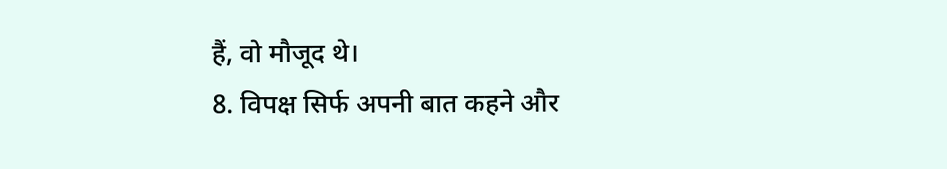हैं, वो मौजूद थे।
8. विपक्ष सिर्फ अपनी बात कहने और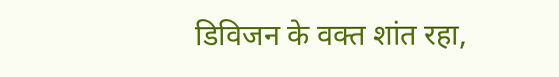डिविजन के वक्त शांत रहा,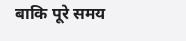बाकि पूरे समय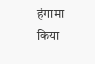हंगामा किया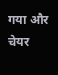गया और चेयर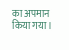का अपमान किया गया।